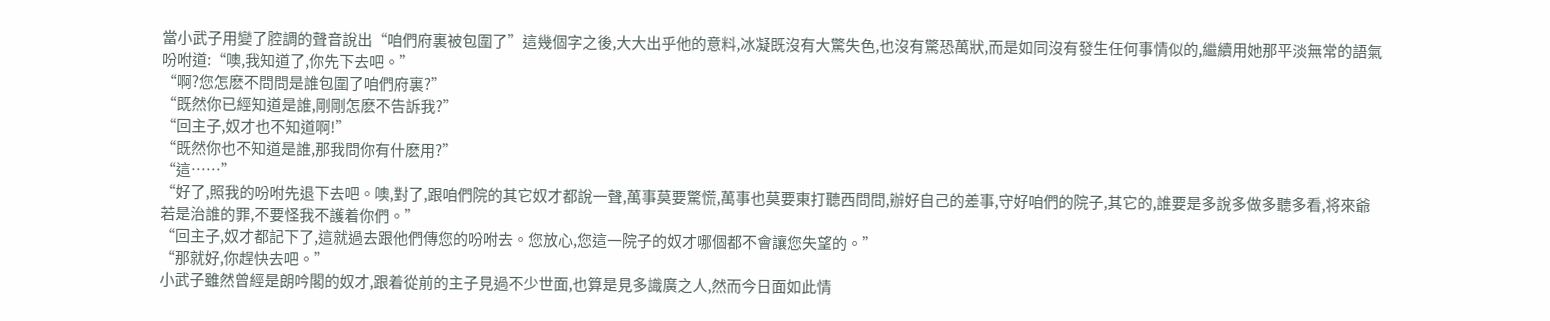當小武子用變了腔調的聲音說出“咱們府裏被包圍了”這幾個字之後,大大出乎他的意料,冰凝既沒有大驚失色,也沒有驚恐萬狀,而是如同沒有發生任何事情似的,繼續用她那平淡無常的語氣吩咐道:“噢,我知道了,你先下去吧。”
“啊?您怎麽不問問是誰包圍了咱們府裏?”
“既然你已經知道是誰,剛剛怎麽不告訴我?”
“回主子,奴才也不知道啊!”
“既然你也不知道是誰,那我問你有什麽用?”
“這……”
“好了,照我的吩咐先退下去吧。噢,對了,跟咱們院的其它奴才都說一聲,萬事莫要驚慌,萬事也莫要東打聽西問問,辦好自己的差事,守好咱們的院子,其它的,誰要是多說多做多聽多看,将來爺若是治誰的罪,不要怪我不護着你們。”
“回主子,奴才都記下了,這就過去跟他們傳您的吩咐去。您放心,您這一院子的奴才哪個都不會讓您失望的。”
“那就好,你趕快去吧。”
小武子雖然曾經是朗吟閣的奴才,跟着從前的主子見過不少世面,也算是見多識廣之人,然而今日面如此情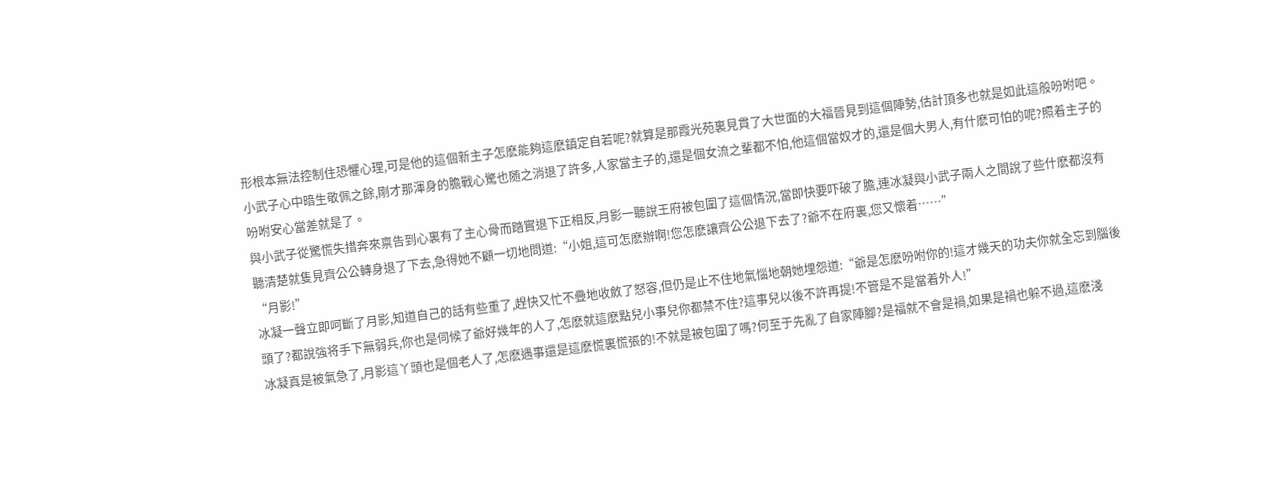形根本無法控制住恐懼心理,可是他的這個新主子怎麽能夠這麽鎮定自若呢?就算是那霞光苑裏見貫了大世面的大福晉見到這個陣勢,估計頂多也就是如此這般吩咐吧。小武子心中暗生敬佩之餘,剛才那渾身的膽戰心驚也随之消退了許多,人家當主子的,還是個女流之輩都不怕,他這個當奴才的,還是個大男人,有什麽可怕的呢?照着主子的吩咐安心當差就是了。
與小武子從驚慌失措奔來禀告到心裏有了主心骨而踏實退下正相反,月影一聽說王府被包圍了這個情況,當即快要吓破了膽,連冰凝與小武子兩人之間說了些什麽都沒有聽清楚就隻見齊公公轉身退了下去,急得她不顧一切地問道:“小姐,這可怎麽辦啊!您怎麽讓齊公公退下去了?爺不在府裏,您又懷着……”
“月影!”
冰凝一聲立即呵斷了月影,知道自己的話有些重了,趕快又忙不疊地收斂了怒容,但仍是止不住地氣惱地朝她埋怨道:“爺是怎麽吩咐你的!這才幾天的功夫你就全忘到腦後頭了?都說強将手下無弱兵,你也是伺候了爺好幾年的人了,怎麽就這麽點兒小事兒你都禁不住?這事兒以後不許再提!不管是不是當着外人!”
冰凝真是被氣急了,月影這丫頭也是個老人了,怎麽遇事還是這麽慌裏慌張的!不就是被包圍了嗎?何至于先亂了自家陣腳?是福就不會是禍,如果是禍也躲不過,這麽淺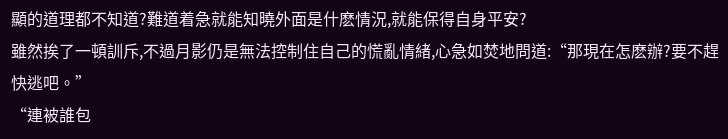顯的道理都不知道?難道着急就能知曉外面是什麽情況,就能保得自身平安?
雖然挨了一頓訓斥,不過月影仍是無法控制住自己的慌亂情緒,心急如焚地問道:“那現在怎麽辦?要不趕快逃吧。”
“連被誰包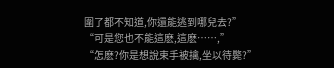圍了都不知道,你還能逃到哪兒去?”
“可是您也不能這麽,這麽……,”
“怎麽?你是想說束手被擒,坐以待斃?”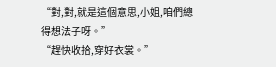“對,對,就是這個意思,小姐,咱們總得想法子呀。”
“趕快收拾,穿好衣裳。”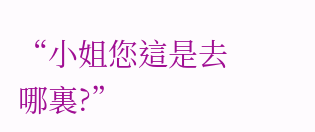“小姐您這是去哪裏?”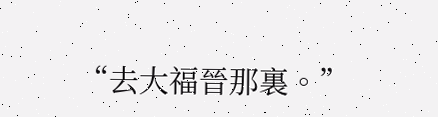“去大福晉那裏。”